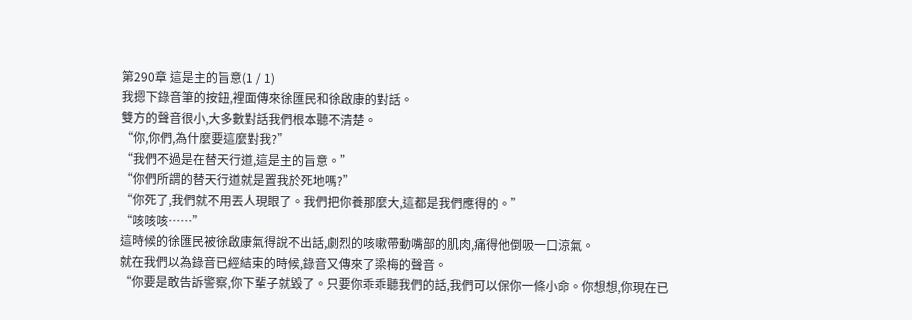第290章 這是主的旨意(1 / 1)
我摁下錄音筆的按鈕,裡面傳來徐匯民和徐啟康的對話。
雙方的聲音很小,大多數對話我們根本聽不清楚。
“你,你們,為什麼要這麼對我?”
“我們不過是在替天行道,這是主的旨意。”
“你們所謂的替天行道就是置我於死地嗎?”
“你死了,我們就不用丟人現眼了。我們把你養那麼大,這都是我們應得的。”
“咳咳咳……”
這時候的徐匯民被徐啟康氣得說不出話,劇烈的咳嗽帶動嘴部的肌肉,痛得他倒吸一口涼氣。
就在我們以為錄音已經結束的時候,錄音又傳來了梁梅的聲音。
“你要是敢告訴警察,你下輩子就毀了。只要你乖乖聽我們的話,我們可以保你一條小命。你想想,你現在已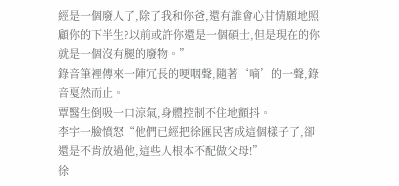經是一個廢人了,除了我和你爸,還有誰會心甘情願地照顧你的下半生?以前或許你還是一個碩士,但是現在的你就是一個沒有腿的廢物。”
錄音筆裡傳來一陣冗長的哽咽聲,隨著‘嘀’的一聲,錄音戛然而止。
覃醫生倒吸一口涼氣,身體控制不住地顫抖。
李宇一臉憤怒“他們已經把徐匯民害成這個樣子了,卻還是不肯放過他,這些人根本不配做父母!”
徐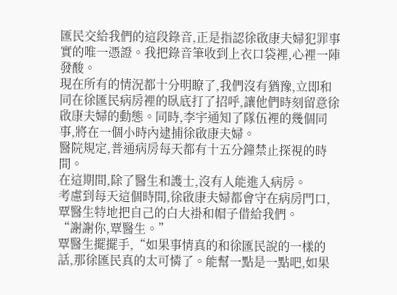匯民交給我們的這段錄音,正是指認徐啟康夫婦犯罪事實的唯一憑證。我把錄音筆收到上衣口袋裡,心裡一陣發酸。
現在所有的情況都十分明瞭了,我們沒有猶豫,立即和同在徐匯民病房裡的臥底打了招呼,讓他們時刻留意徐啟康夫婦的動態。同時,李宇通知了隊伍裡的幾個同事,將在一個小時內逮捕徐啟康夫婦。
醫院規定,普通病房每天都有十五分鐘禁止探視的時間。
在這期間,除了醫生和護士,沒有人能進入病房。
考慮到每天這個時間,徐啟康夫婦都會守在病房門口,覃醫生特地把自己的白大褂和帽子借給我們。
“謝謝你,覃醫生。”
覃醫生擺擺手,“如果事情真的和徐匯民說的一樣的話,那徐匯民真的太可憐了。能幫一點是一點吧,如果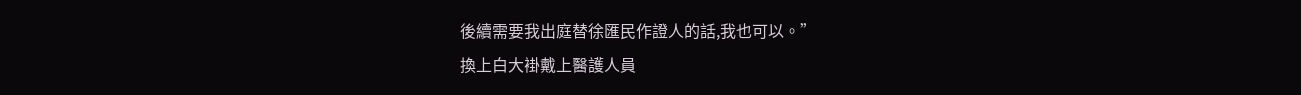後續需要我出庭替徐匯民作證人的話,我也可以。”
換上白大褂戴上醫護人員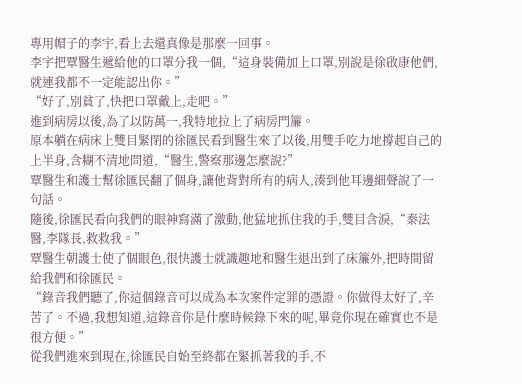專用帽子的李宇,看上去還真像是那麼一回事。
李宇把覃醫生遞給他的口罩分我一個,“這身裝備加上口罩,別說是徐啟康他們,就連我都不一定能認出你。”
“好了,別貧了,快把口罩戴上,走吧。”
進到病房以後,為了以防萬一,我特地拉上了病房門簾。
原本躺在病床上雙目緊閉的徐匯民看到醫生來了以後,用雙手吃力地撐起自己的上半身,含糊不清地問道,“醫生,警察那邊怎麼說?”
覃醫生和護士幫徐匯民翻了個身,讓他背對所有的病人,湊到他耳邊細聲說了一句話。
隨後,徐匯民看向我們的眼神寫滿了激動,他猛地抓住我的手,雙目含淚,“秦法醫,李隊長,救救我。”
覃醫生朝護士使了個眼色,很快護士就識趣地和醫生退出到了床簾外,把時間留給我們和徐匯民。
“錄音我們聽了,你這個錄音可以成為本次案件定罪的憑證。你做得太好了,辛苦了。不過,我想知道,這錄音你是什麼時候錄下來的呢,畢竟你現在確實也不是很方便。”
從我們進來到現在,徐匯民自始至終都在緊抓著我的手,不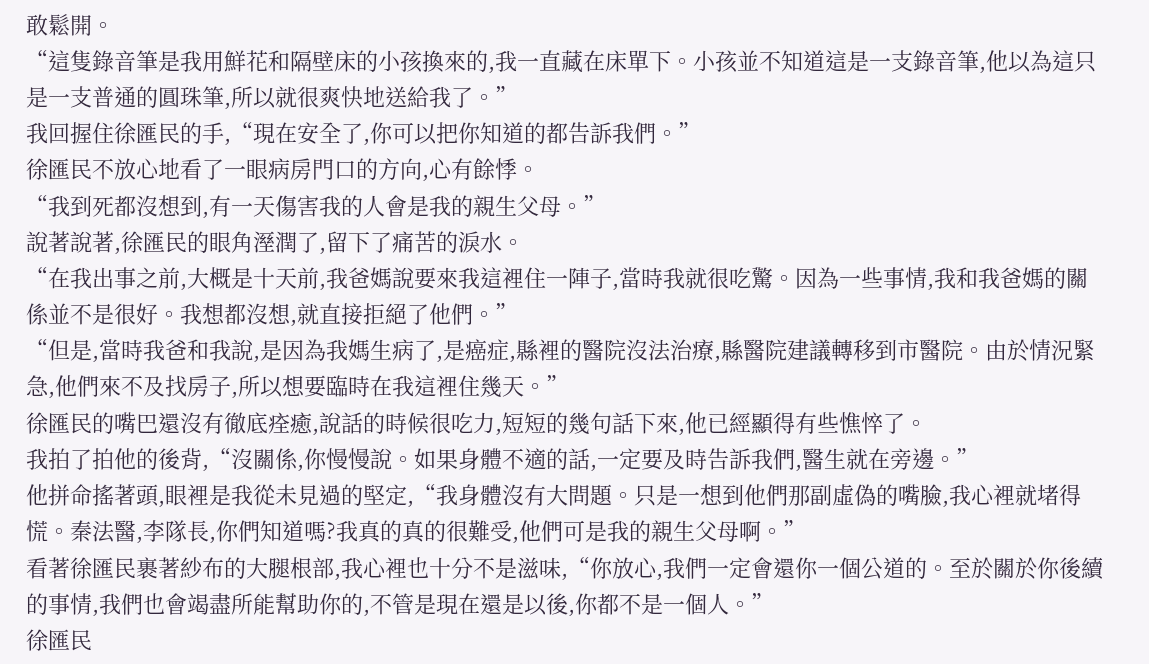敢鬆開。
“這隻錄音筆是我用鮮花和隔壁床的小孩換來的,我一直藏在床單下。小孩並不知道這是一支錄音筆,他以為這只是一支普通的圓珠筆,所以就很爽快地送給我了。”
我回握住徐匯民的手,“現在安全了,你可以把你知道的都告訴我們。”
徐匯民不放心地看了一眼病房門口的方向,心有餘悸。
“我到死都沒想到,有一天傷害我的人會是我的親生父母。”
說著說著,徐匯民的眼角溼潤了,留下了痛苦的淚水。
“在我出事之前,大概是十天前,我爸媽說要來我這裡住一陣子,當時我就很吃驚。因為一些事情,我和我爸媽的關係並不是很好。我想都沒想,就直接拒絕了他們。”
“但是,當時我爸和我說,是因為我媽生病了,是癌症,縣裡的醫院沒法治療,縣醫院建議轉移到市醫院。由於情況緊急,他們來不及找房子,所以想要臨時在我這裡住幾天。”
徐匯民的嘴巴還沒有徹底痊癒,說話的時候很吃力,短短的幾句話下來,他已經顯得有些憔悴了。
我拍了拍他的後背,“沒關係,你慢慢說。如果身體不適的話,一定要及時告訴我們,醫生就在旁邊。”
他拼命搖著頭,眼裡是我從未見過的堅定,“我身體沒有大問題。只是一想到他們那副虛偽的嘴臉,我心裡就堵得慌。秦法醫,李隊長,你們知道嗎?我真的真的很難受,他們可是我的親生父母啊。”
看著徐匯民裹著紗布的大腿根部,我心裡也十分不是滋味,“你放心,我們一定會還你一個公道的。至於關於你後續的事情,我們也會竭盡所能幫助你的,不管是現在還是以後,你都不是一個人。”
徐匯民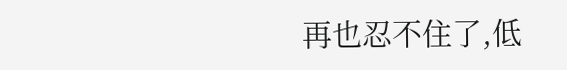再也忍不住了,低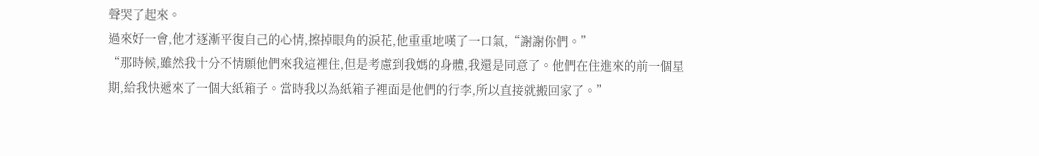聲哭了起來。
過來好一會,他才逐漸平復自己的心情,擦掉眼角的淚花,他重重地嘆了一口氣,“謝謝你們。”
“那時候,雖然我十分不情願他們來我這裡住,但是考慮到我媽的身體,我還是同意了。他們在住進來的前一個星期,給我快遞來了一個大紙箱子。當時我以為紙箱子裡面是他們的行李,所以直接就搬回家了。”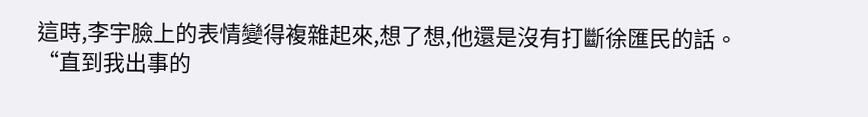這時,李宇臉上的表情變得複雜起來,想了想,他還是沒有打斷徐匯民的話。
“直到我出事的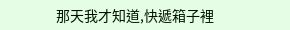那天我才知道,快遞箱子裡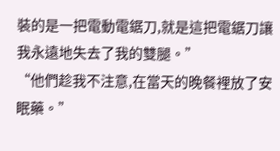裝的是一把電動電鋸刀,就是這把電鋸刀讓我永遠地失去了我的雙腿。”
“他們趁我不注意,在當天的晚餐裡放了安眠藥。”